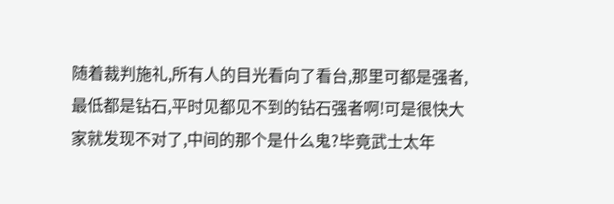随着裁判施礼,所有人的目光看向了看台,那里可都是强者,最低都是钻石,平时见都见不到的钻石强者啊!可是很快大家就发现不对了,中间的那个是什么鬼?毕竟武士太年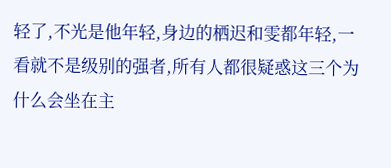轻了,不光是他年轻,身边的栖迟和雯都年轻,一看就不是级别的强者,所有人都很疑惑这三个为什么会坐在主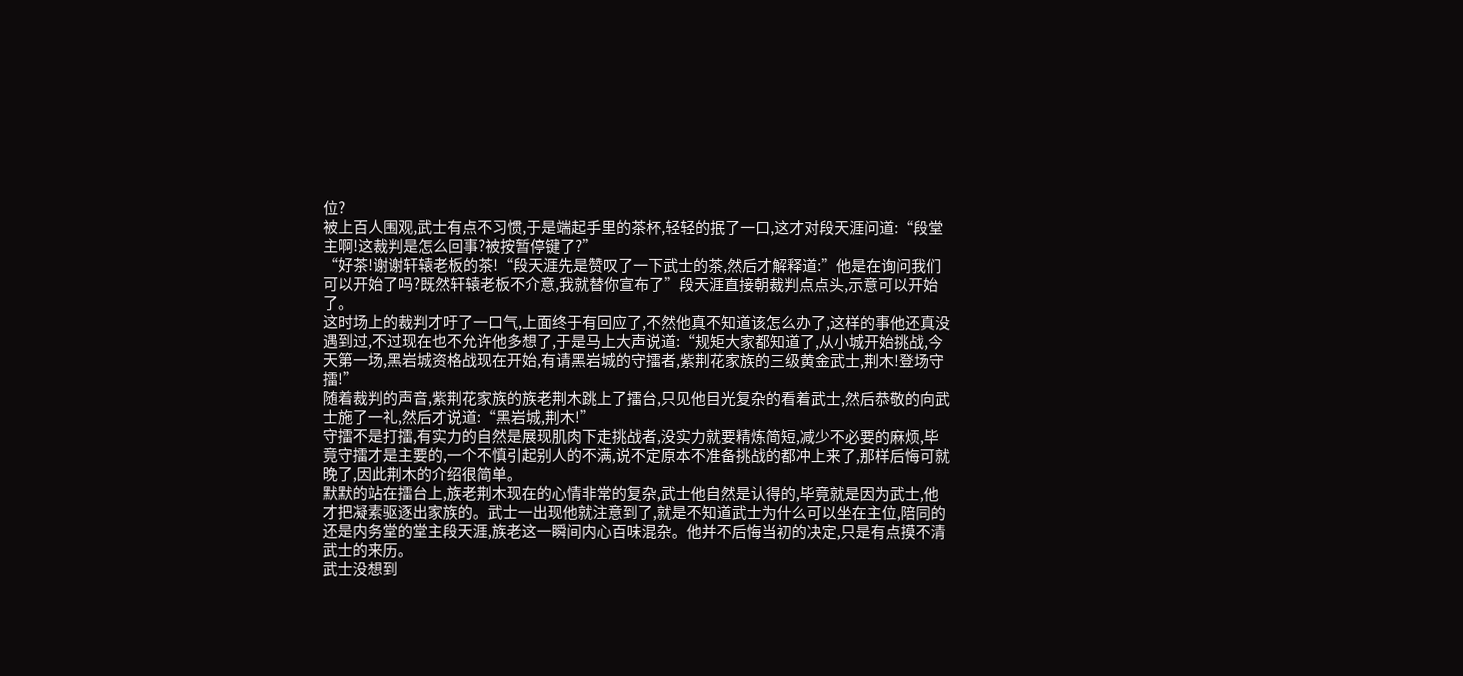位?
被上百人围观,武士有点不习惯,于是端起手里的茶杯,轻轻的抿了一口,这才对段天涯问道:“段堂主啊!这裁判是怎么回事?被按暂停键了?”
“好茶!谢谢轩辕老板的茶!“段天涯先是赞叹了一下武士的茶,然后才解释道:”他是在询问我们可以开始了吗?既然轩辕老板不介意,我就替你宣布了”段天涯直接朝裁判点点头,示意可以开始了。
这时场上的裁判才吁了一口气,上面终于有回应了,不然他真不知道该怎么办了,这样的事他还真没遇到过,不过现在也不允许他多想了,于是马上大声说道:“规矩大家都知道了,从小城开始挑战,今天第一场,黑岩城资格战现在开始,有请黑岩城的守擂者,紫荆花家族的三级黄金武士,荆木!登场守擂!”
随着裁判的声音,紫荆花家族的族老荆木跳上了擂台,只见他目光复杂的看着武士,然后恭敬的向武士施了一礼,然后才说道:“黑岩城,荆木!”
守擂不是打擂,有实力的自然是展现肌肉下走挑战者,没实力就要精炼简短,减少不必要的麻烦,毕竟守擂才是主要的,一个不慎引起别人的不满,说不定原本不准备挑战的都冲上来了,那样后悔可就晚了,因此荆木的介绍很简单。
默默的站在擂台上,族老荆木现在的心情非常的复杂,武士他自然是认得的,毕竟就是因为武士,他才把凝素驱逐出家族的。武士一出现他就注意到了,就是不知道武士为什么可以坐在主位,陪同的还是内务堂的堂主段天涯,族老这一瞬间内心百味混杂。他并不后悔当初的决定,只是有点摸不清武士的来历。
武士没想到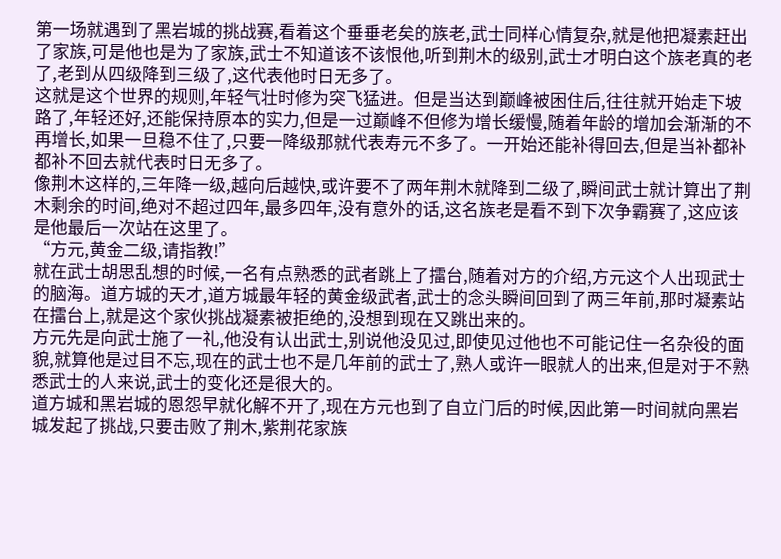第一场就遇到了黑岩城的挑战赛,看着这个垂垂老矣的族老,武士同样心情复杂,就是他把凝素赶出了家族,可是他也是为了家族,武士不知道该不该恨他,听到荆木的级别,武士才明白这个族老真的老了,老到从四级降到三级了,这代表他时日无多了。
这就是这个世界的规则,年轻气壮时修为突飞猛进。但是当达到巅峰被困住后,往往就开始走下坡路了,年轻还好,还能保持原本的实力,但是一过巅峰不但修为增长缓慢,随着年龄的增加会渐渐的不再增长,如果一旦稳不住了,只要一降级那就代表寿元不多了。一开始还能补得回去,但是当补都补都补不回去就代表时日无多了。
像荆木这样的,三年降一级,越向后越快,或许要不了两年荆木就降到二级了,瞬间武士就计算出了荆木剩余的时间,绝对不超过四年,最多四年,没有意外的话,这名族老是看不到下次争霸赛了,这应该是他最后一次站在这里了。
“方元,黄金二级,请指教!”
就在武士胡思乱想的时候,一名有点熟悉的武者跳上了擂台,随着对方的介绍,方元这个人出现武士的脑海。道方城的天才,道方城最年轻的黄金级武者,武士的念头瞬间回到了两三年前,那时凝素站在擂台上,就是这个家伙挑战凝素被拒绝的,没想到现在又跳出来的。
方元先是向武士施了一礼,他没有认出武士,别说他没见过,即使见过他也不可能记住一名杂役的面貌,就算他是过目不忘,现在的武士也不是几年前的武士了,熟人或许一眼就人的出来,但是对于不熟悉武士的人来说,武士的变化还是很大的。
道方城和黑岩城的恩怨早就化解不开了,现在方元也到了自立门后的时候,因此第一时间就向黑岩城发起了挑战,只要击败了荆木,紫荆花家族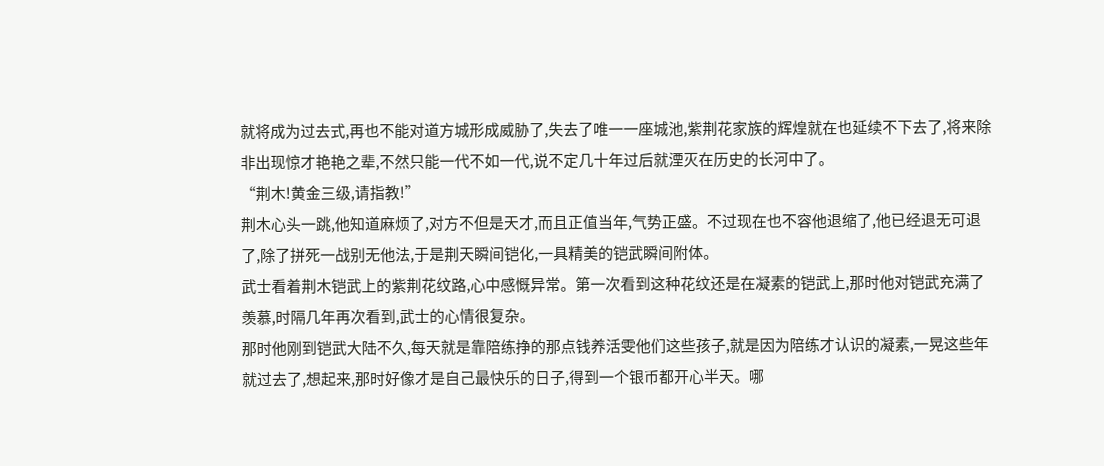就将成为过去式,再也不能对道方城形成威胁了,失去了唯一一座城池,紫荆花家族的辉煌就在也延续不下去了,将来除非出现惊才艳艳之辈,不然只能一代不如一代,说不定几十年过后就湮灭在历史的长河中了。
“荆木!黄金三级,请指教!”
荆木心头一跳,他知道麻烦了,对方不但是天才,而且正值当年,气势正盛。不过现在也不容他退缩了,他已经退无可退了,除了拼死一战别无他法,于是荆天瞬间铠化,一具精美的铠武瞬间附体。
武士看着荆木铠武上的紫荆花纹路,心中感慨异常。第一次看到这种花纹还是在凝素的铠武上,那时他对铠武充满了羡慕,时隔几年再次看到,武士的心情很复杂。
那时他刚到铠武大陆不久,每天就是靠陪练挣的那点钱养活雯他们这些孩子,就是因为陪练才认识的凝素,一晃这些年就过去了,想起来,那时好像才是自己最快乐的日子,得到一个银币都开心半天。哪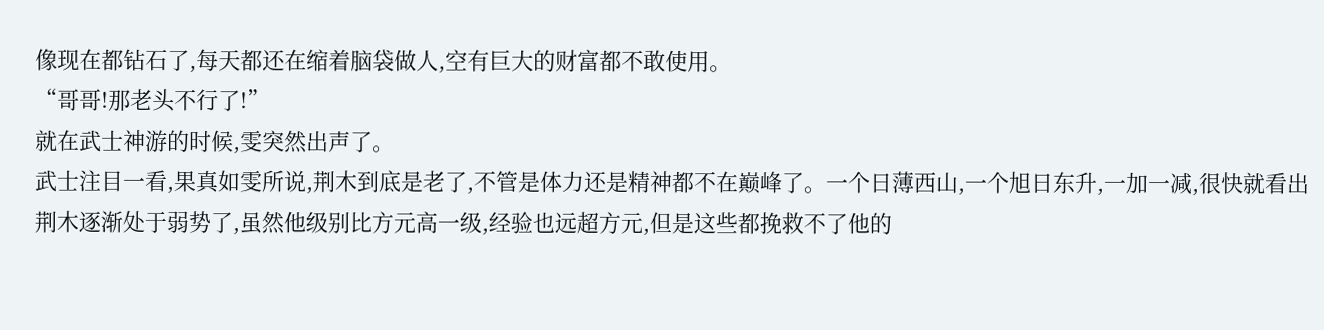像现在都钻石了,每天都还在缩着脑袋做人,空有巨大的财富都不敢使用。
“哥哥!那老头不行了!”
就在武士神游的时候,雯突然出声了。
武士注目一看,果真如雯所说,荆木到底是老了,不管是体力还是精神都不在巅峰了。一个日薄西山,一个旭日东升,一加一减,很快就看出荆木逐渐处于弱势了,虽然他级别比方元高一级,经验也远超方元,但是这些都挽救不了他的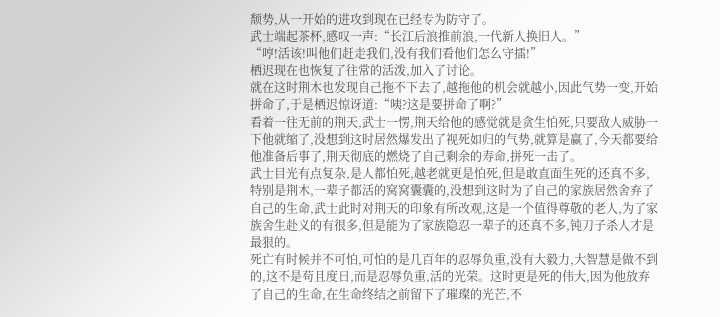颓势,从一开始的进攻到现在已经专为防守了。
武士端起茶杯,感叹一声:“长江后浪推前浪,一代新人换旧人。”
“哼!活该!叫他们赶走我们,没有我们看他们怎么守擂!”
栖迟现在也恢复了往常的活泼,加入了讨论。
就在这时荆木也发现自己拖不下去了,越拖他的机会就越小,因此气势一变,开始拼命了,于是栖迟惊讶道:“咦?这是要拼命了啊?”
看着一往无前的荆天,武士一愣,荆天给他的感觉就是贪生怕死,只要敌人威胁一下他就缩了,没想到这时居然爆发出了视死如归的气势,就算是赢了,今天都要给他准备后事了,荆天彻底的燃烧了自己剩余的寿命,拼死一击了。
武士目光有点复杂,是人都怕死,越老就更是怕死,但是敢直面生死的还真不多,特别是荆木,一辈子都活的窝窝囊囊的,没想到这时为了自己的家族居然舍弃了自己的生命,武士此时对荆天的印象有所改观,这是一个值得尊敬的老人,为了家族舍生赴义的有很多,但是能为了家族隐忍一辈子的还真不多,钝刀子杀人才是最狠的。
死亡有时候并不可怕,可怕的是几百年的忍辱负重,没有大毅力,大智慧是做不到的,这不是苟且度日,而是忍辱负重,活的光荣。这时更是死的伟大,因为他放弃了自己的生命,在生命终结之前留下了璀璨的光芒,不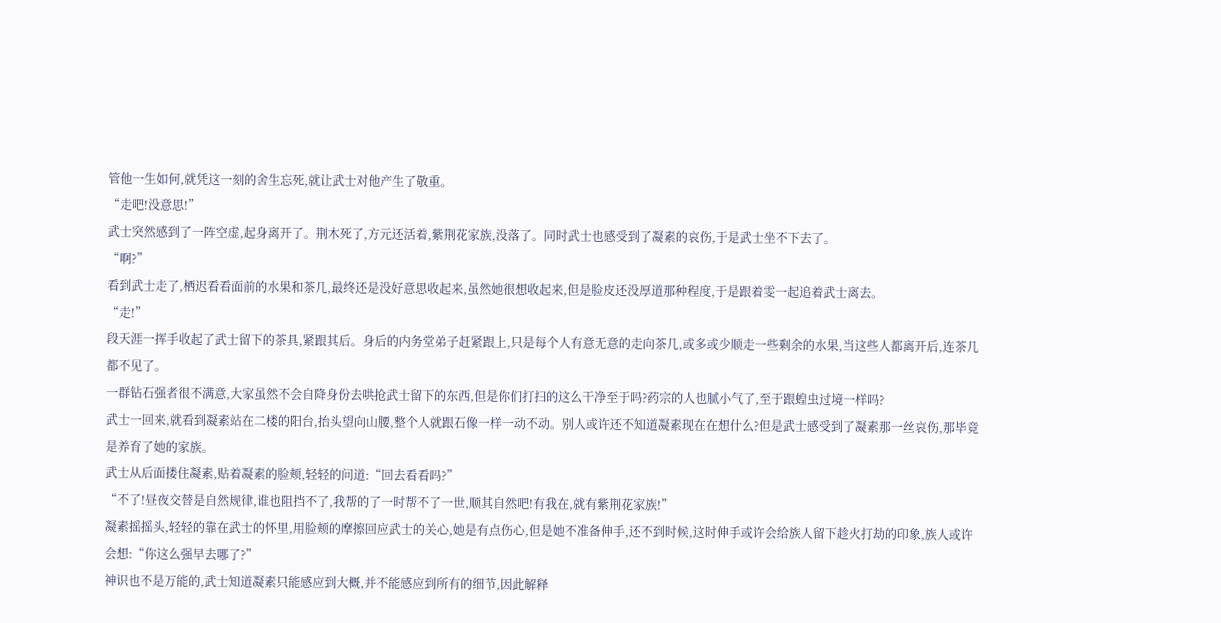管他一生如何,就凭这一刻的舍生忘死,就让武士对他产生了敬重。
“走吧!没意思!”
武士突然感到了一阵空虚,起身离开了。荆木死了,方元还活着,紫荆花家族,没落了。同时武士也感受到了凝素的哀伤,于是武士坐不下去了。
“啊?”
看到武士走了,栖迟看看面前的水果和茶几,最终还是没好意思收起来,虽然她很想收起来,但是脸皮还没厚道那种程度,于是跟着雯一起追着武士离去。
“走!”
段天涯一挥手收起了武士留下的茶具,紧跟其后。身后的内务堂弟子赶紧跟上,只是每个人有意无意的走向茶几,或多或少顺走一些剩余的水果,当这些人都离开后,连茶几都不见了。
一群钻石强者很不满意,大家虽然不会自降身份去哄抢武士留下的东西,但是你们打扫的这么干净至于吗?药宗的人也腻小气了,至于跟蝗虫过境一样吗?
武士一回来,就看到凝素站在二楼的阳台,抬头望向山腰,整个人就跟石像一样一动不动。别人或许还不知道凝素现在在想什么?但是武士感受到了凝素那一丝哀伤,那毕竟是养育了她的家族。
武士从后面搂住凝素,贴着凝素的脸颊,轻轻的问道:“回去看看吗?”
“不了!昼夜交替是自然规律,谁也阻挡不了,我帮的了一时帮不了一世,顺其自然吧!有我在,就有紫荆花家族!”
凝素摇摇头,轻轻的靠在武士的怀里,用脸颊的摩擦回应武士的关心,她是有点伤心,但是她不准备伸手,还不到时候,这时伸手或许会给族人留下趁火打劫的印象,族人或许会想:“你这么强早去哪了?”
神识也不是万能的,武士知道凝素只能感应到大概,并不能感应到所有的细节,因此解释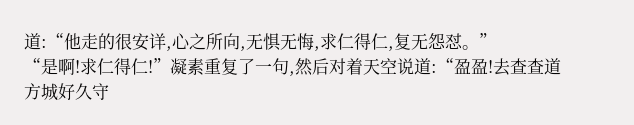道:“他走的很安详,心之所向,无惧无悔,求仁得仁,复无怨怼。”
“是啊!求仁得仁!”凝素重复了一句,然后对着天空说道:“盈盈!去查查道方城好久守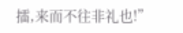擂,来而不往非礼也!”